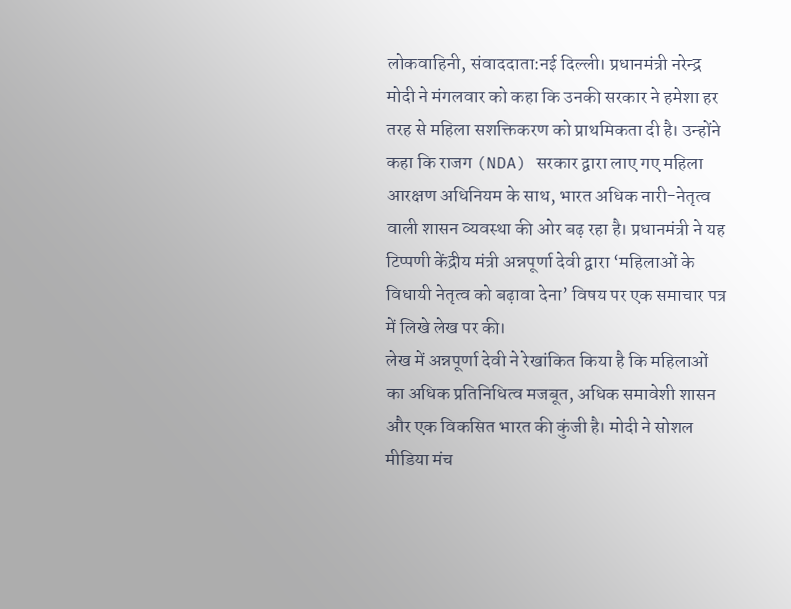लोकवाहिनी, संवाददाता:नई दिल्ली। प्रधानमंत्री नरेन्द्र मोदी ने मंगलवार को कहा कि उनकी सरकार ने हमेशा हर तरह से महिला सशक्तिकरण को प्राथमिकता दी है। उन्होंने कहा कि राजग (NDA) सरकार द्वारा लाए गए महिला आरक्षण अधिनियम के साथ, भारत अधिक नारी-नेतृत्व वाली शासन व्यवस्था की ओर बढ़ रहा है। प्रधानमंत्री ने यह टिप्पणी केंद्रीय मंत्री अन्नपूर्णा देवी द्वारा ‘महिलाओं के विधायी नेतृत्व को बढ़ावा देना’ विषय पर एक समाचार पत्र में लिखे लेख पर की।
लेख में अन्नपूर्णा देवी ने रेखांकित किया है कि महिलाओं का अधिक प्रतिनिधित्व मजबूत, अधिक समावेशी शासन और एक विकसित भारत की कुंजी है। मोदी ने सोशल मीडिया मंच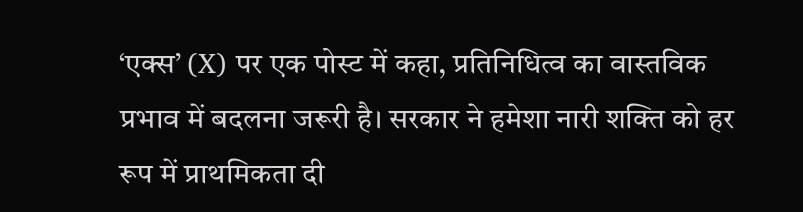‘एक्स’ (X) पर एक पोस्ट में कहा, प्रतिनिधित्व का वास्तविक प्रभाव में बदलना जरूरी है। सरकार ने हमेशा नारी शक्ति को हर रूप में प्राथमिकता दी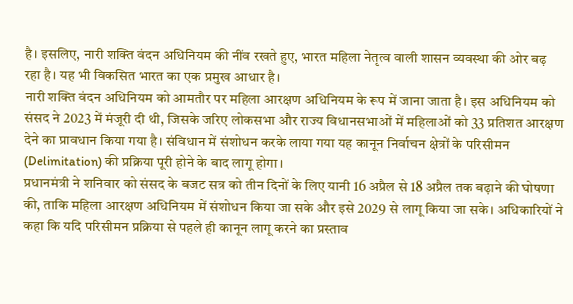है। इसलिए, नारी शक्ति वंदन अधिनियम की नींव रखते हुए, भारत महिला नेतृत्व वाली शासन व्यवस्था की ओर बढ़ रहा है। यह भी विकसित भारत का एक प्रमुख आधार है।
नारी शक्ति वंदन अधिनियम को आमतौर पर महिला आरक्षण अधिनियम के रूप में जाना जाता है। इस अधिनियम को संसद ने 2023 में मंजूरी दी थी, जिसके जरिए लोकसभा और राज्य विधानसभाओं में महिलाओं को 33 प्रतिशत आरक्षण देने का प्रावधान किया गया है। संविधान में संशोधन करके लाया गया यह कानून निर्वाचन क्षेत्रों के परिसीमन (Delimitation) की प्रक्रिया पूरी होने के बाद लागू होगा।
प्रधानमंत्री ने शनिवार को संसद के बजट सत्र को तीन दिनों के लिए यानी 16 अप्रैल से 18 अप्रैल तक बढ़ाने की घोषणा की, ताकि महिला आरक्षण अधिनियम में संशोधन किया जा सके और इसे 2029 से लागू किया जा सके। अधिकारियों ने कहा कि यदि परिसीमन प्रक्रिया से पहले ही कानून लागू करने का प्रस्ताव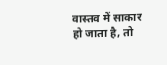वास्तव में साकार हो जाता है, तो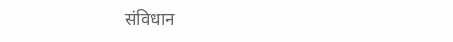संविधान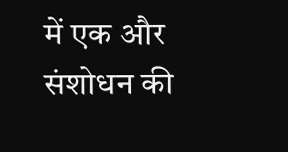में एक और संशोधन की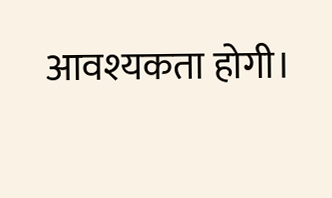आवश्यकता होगी।